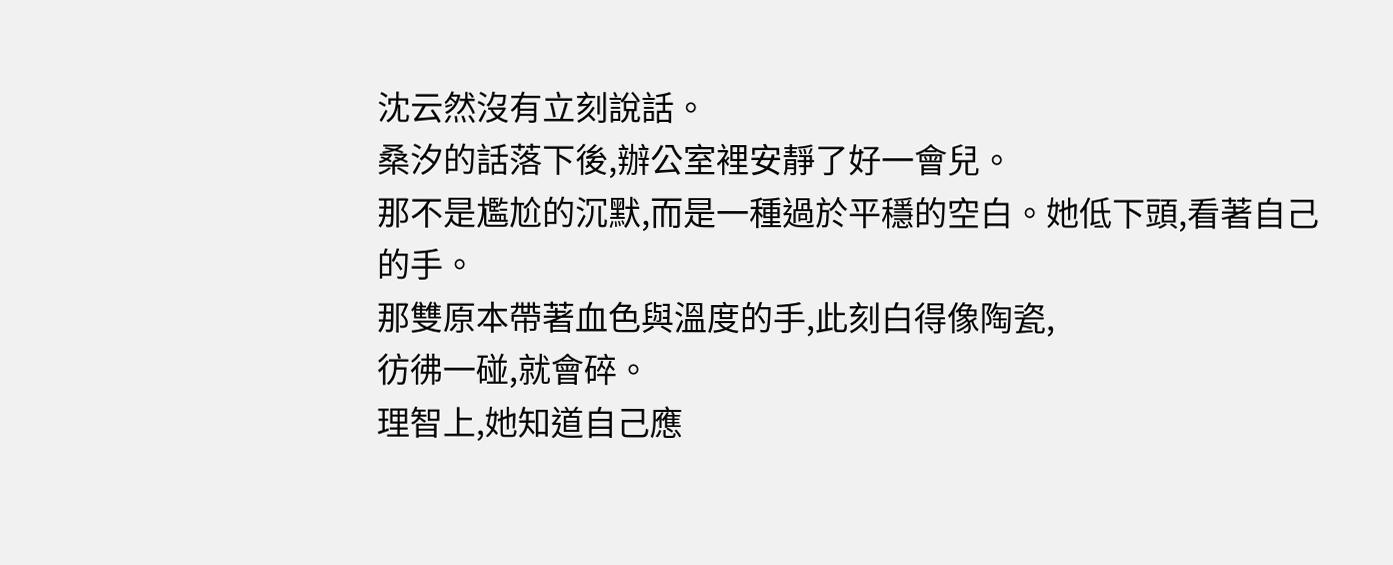沈云然沒有立刻說話。
桑汐的話落下後,辦公室裡安靜了好一會兒。
那不是尷尬的沉默,而是一種過於平穩的空白。她低下頭,看著自己的手。
那雙原本帶著血色與溫度的手,此刻白得像陶瓷,
彷彿一碰,就會碎。
理智上,她知道自己應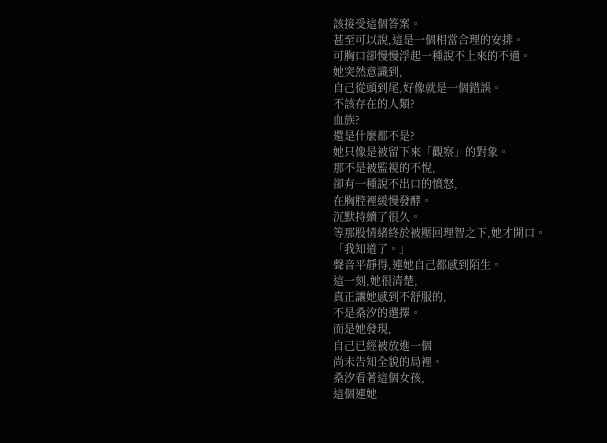該接受這個答案。
甚至可以說,這是一個相當合理的安排。
可胸口卻慢慢浮起一種說不上來的不適。
她突然意識到,
自己從頭到尾,好像就是一個錯誤。
不該存在的人類?
血族?
還是什麼都不是?
她只像是被留下來「觀察」的對象。
那不是被監視的不悅,
卻有一種說不出口的憤怒,
在胸腔裡緩慢發酵。
沉默持續了很久。
等那股情緒終於被壓回理智之下,她才開口。
「我知道了。」
聲音平靜得,連她自己都感到陌生。
這一刻,她很清楚,
真正讓她感到不舒服的,
不是桑汐的選擇。
而是她發現,
自己已經被放進一個
尚未告知全貌的局裡。
桑汐看著這個女孩,
這個連她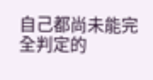自己都尚未能完全判定的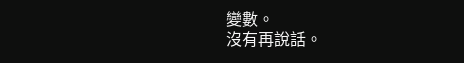變數。
沒有再說話。